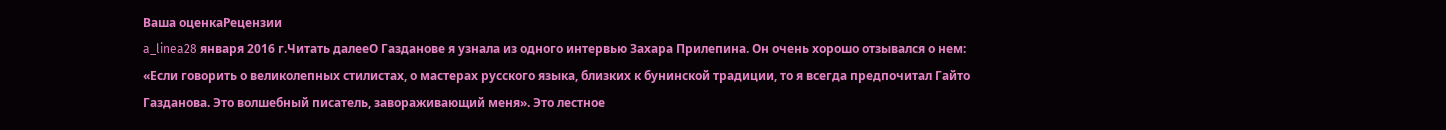Ваша оценкаРецензии
a_linea28 января 2016 г.Читать далееО Газданове я узнала из одного интервью Захара Прилепина. Он очень хорошо отзывался о нем: «Если говорить о великолепных стилистах, о мастерах русского языка, близких к бунинской традиции, то я всегда предпочитал Гайто Газданова. Это волшебный писатель, завораживающий меня». Это лестное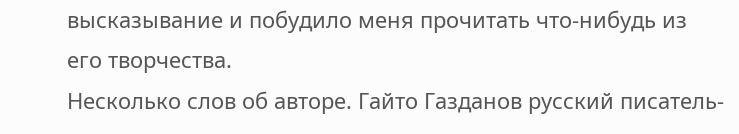высказывание и побудило меня прочитать что-нибудь из его творчества.
Несколько слов об авторе. Гайто Газданов русский писатель-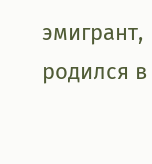эмигрант, родился в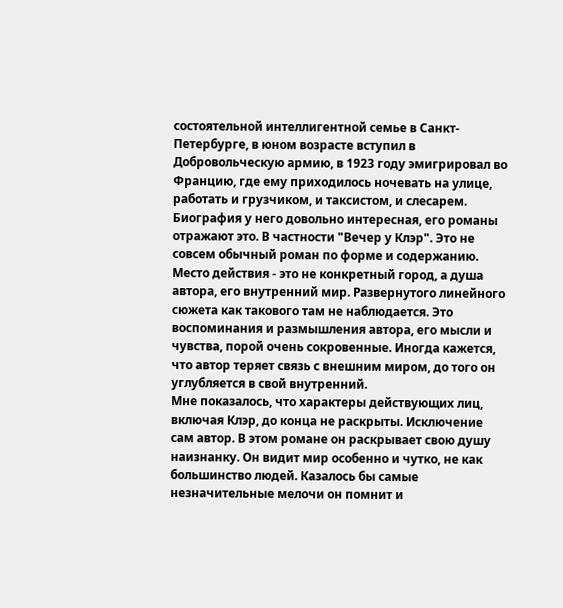состоятельной интеллигентной семье в Санкт-Петербурге, в юном возрасте вступил в Добровольческую армию, в 1923 году эмигрировал во Францию, где ему приходилось ночевать на улице, работать и грузчиком, и таксистом, и слесарем. Биография у него довольно интересная, его романы отражают это. В частности "Вечер у Клэр". Это не совсем обычный роман по форме и содержанию. Место действия - это не конкретный город, а душа автора, его внутренний мир. Развернутого линейного сюжета как такового там не наблюдается. Это воспоминания и размышления автора, его мысли и чувства, порой очень сокровенные. Иногда кажется, что автор теряет связь с внешним миром, до того он углубляется в свой внутренний.
Мне показалось, что характеры действующих лиц, включая Клэр, до конца не раскрыты. Исключение сам автор. В этом романе он раскрывает свою душу наизнанку. Он видит мир особенно и чутко, не как большинство людей. Казалось бы самые незначительные мелочи он помнит и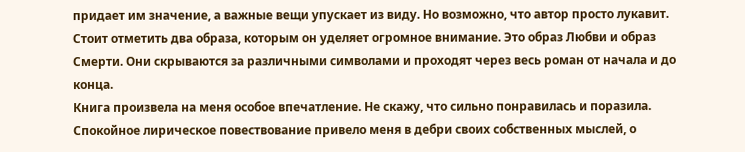придает им значение, а важные вещи упускает из виду. Но возможно, что автор просто лукавит.
Стоит отметить два образа, которым он уделяет огромное внимание. Это образ Любви и образ Смерти. Они скрываются за различными символами и проходят через весь роман от начала и до конца.
Книга произвела на меня особое впечатление. Не скажу, что сильно понравилась и поразила. Спокойное лирическое повествование привело меня в дебри своих собственных мыслей, о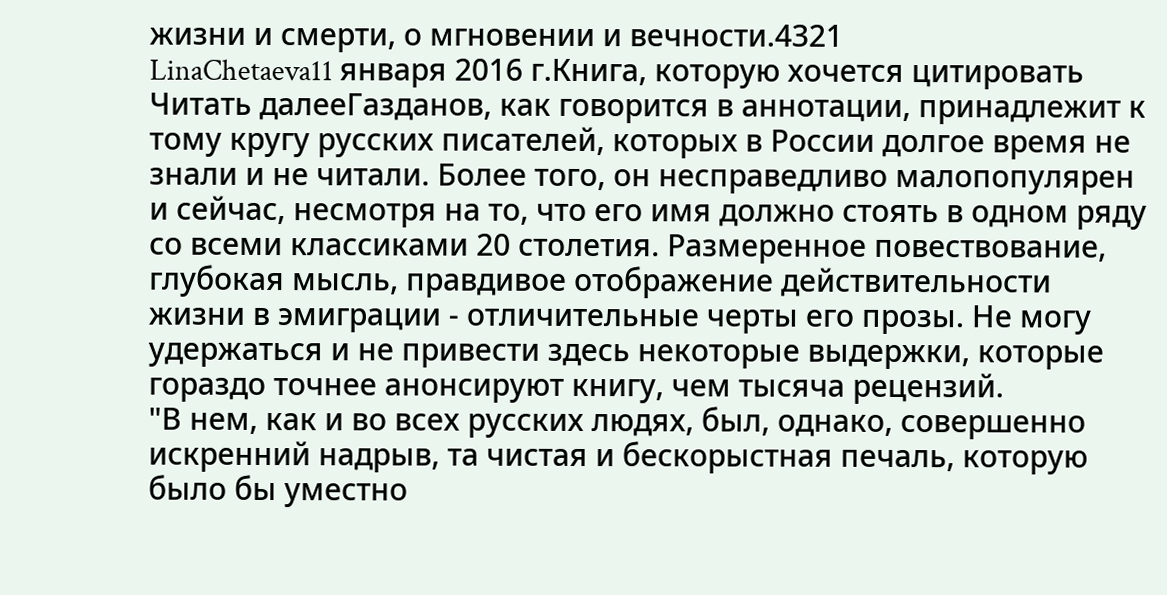жизни и смерти, о мгновении и вечности.4321
LinaChetaeva11 января 2016 г.Книга, которую хочется цитировать
Читать далееГазданов, как говорится в аннотации, принадлежит к тому кругу русских писателей, которых в России долгое время не знали и не читали. Более того, он несправедливо малопопулярен и сейчас, несмотря на то, что его имя должно стоять в одном ряду со всеми классиками 20 столетия. Размеренное повествование, глубокая мысль, правдивое отображение действительности жизни в эмиграции - отличительные черты его прозы. Не могу удержаться и не привести здесь некоторые выдержки, которые гораздо точнее анонсируют книгу, чем тысяча рецензий.
"В нем, как и во всех русских людях, был, однако, совершенно искренний надрыв, та чистая и бескорыстная печаль, которую было бы уместно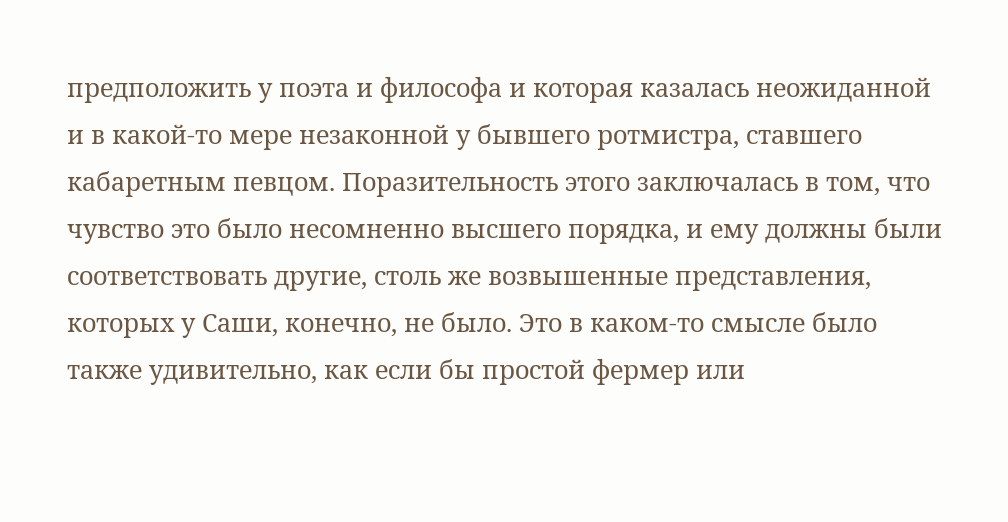предположить у поэта и философа и которая казалась неожиданной и в какой-то мере незаконной у бывшего ротмистра, ставшего кабаретным певцом. Поразительность этого заключалась в том, что чувство это было несомненно высшего порядка, и ему должны были соответствовать другие, столь же возвышенные представления, которых у Саши, конечно, не было. Это в каком-то смысле было также удивительно, как если бы простой фермер или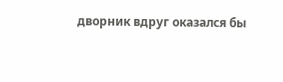дворник вдруг оказался бы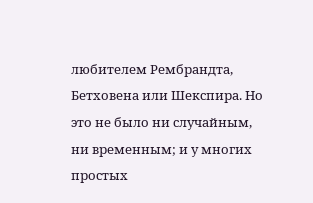любителем Рембрандта, Бетховена или Шекспира. Но это не было ни случайным, ни временным; и у многих простых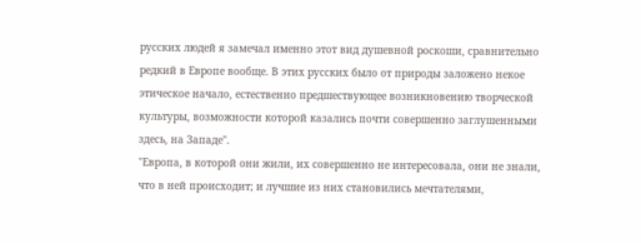русских людей я замечал именно этот вид душевной роскоши, сравнительно редкий в Европе вообще. В этих русских было от природы заложено некое этическое начало, естественно предшествующее возникновению творческой культуры, возможности которой казались почти совершенно заглушенными здесь, на Западе".
"Европа, в которой они жили, их совершенно не интересовала, они не знали, что в ней происходит; и лучшие из них становились мечтателями,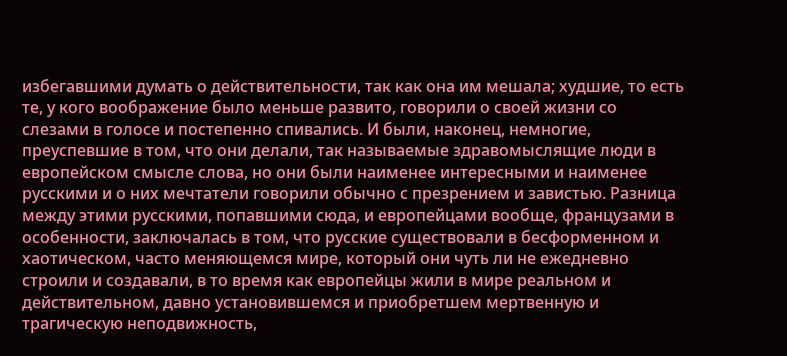избегавшими думать о действительности, так как она им мешала; худшие, то есть те, у кого воображение было меньше развито, говорили о своей жизни со слезами в голосе и постепенно спивались. И были, наконец, немногие, преуспевшие в том, что они делали, так называемые здравомыслящие люди в европейском смысле слова, но они были наименее интересными и наименее русскими и о них мечтатели говорили обычно с презрением и завистью. Разница между этими русскими, попавшими сюда, и европейцами вообще, французами в особенности, заключалась в том, что русские существовали в бесформенном и хаотическом, часто меняющемся мире, который они чуть ли не ежедневно строили и создавали, в то время как европейцы жили в мире реальном и действительном, давно установившемся и приобретшем мертвенную и трагическую неподвижность,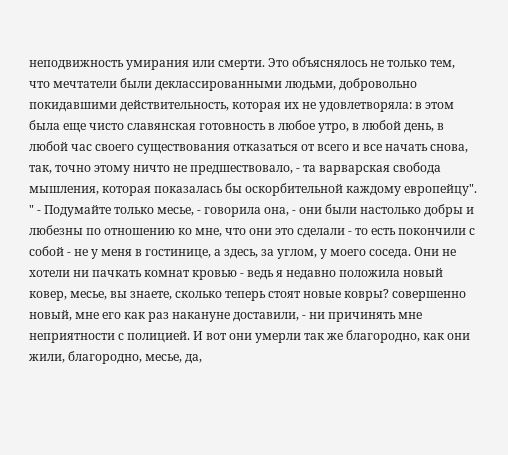неподвижность умирания или смерти. Это объяснялось не только тем, что мечтатели были деклассированными людьми, добровольно покидавшими действительность, которая их не удовлетворяла: в этом была еще чисто славянская готовность в любое утро, в любой день, в любой час своего существования отказаться от всего и все начать снова, так, точно этому ничто не предшествовало, - та варварская свобода мышления, которая показалась бы оскорбительной каждому европейцу".
" - Подумайте только месье, - говорила она, - они были настолько добры и любезны по отношению ко мне, что они это сделали - то есть покончили с собой - не у меня в гостинице, а здесь, за углом, у моего соседа. Они не хотели ни пачкать комнат кровью - ведь я недавно положила новый ковер, месье, вы знаете, сколько теперь стоят новые ковры? совершенно новый, мне его как раз накануне доставили, - ни причинять мне неприятности с полицией. И вот они умерли так же благородно, как они жили, благородно, месье, да,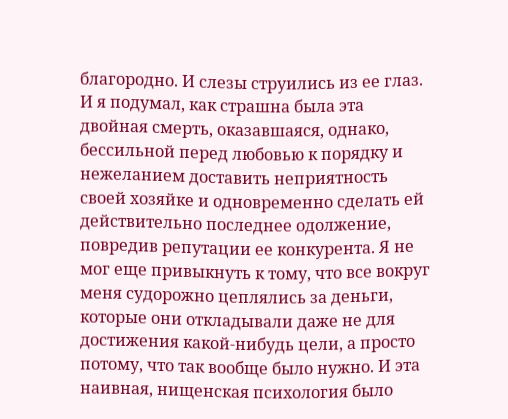благородно. И слезы струились из ее глаз. И я подумал, как страшна была эта двойная смерть, оказавшаяся, однако, бессильной перед любовью к порядку и нежеланием доставить неприятность своей хозяйке и одновременно сделать ей действительно последнее одолжение, повредив репутации ее конкурента. Я не мог еще привыкнуть к тому, что все вокруг меня судорожно цеплялись за деньги, которые они откладывали даже не для достижения какой-нибудь цели, а просто потому, что так вообще было нужно. И эта наивная, нищенская психология было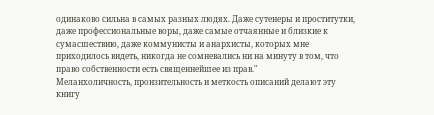одинаково сильна в самых разных людях. Даже сутенеры и проститутки, даже профессиональные воры, даже самые отчаянные и близкие к сумасшествию, даже коммунисты и анархисты, которых мне приходилось видеть, никогда не сомневались ни на минуту в том, что право собственности есть священнейшее из прав."
Меланхоличность, пронзительность и меткость описаний делают эту книгу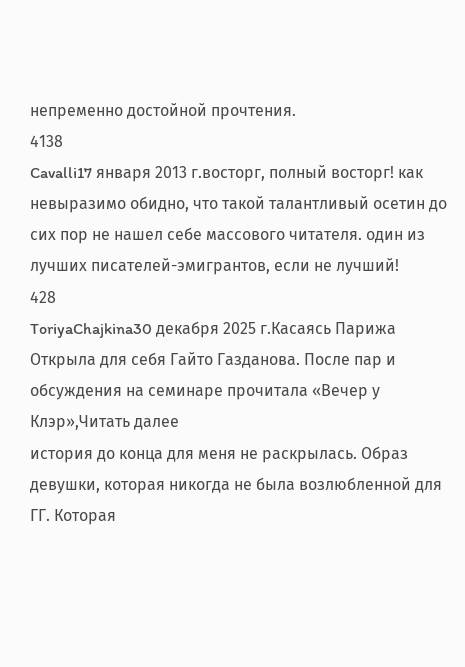непременно достойной прочтения.
4138
Cavalli17 января 2013 г.восторг, полный восторг! как невыразимо обидно, что такой талантливый осетин до сих пор не нашел себе массового читателя. один из лучших писателей-эмигрантов, если не лучший!
428
ToriyaChajkina30 декабря 2025 г.Касаясь Парижа
Открыла для себя Гайто Газданова. После пар и обсуждения на семинаре прочитала «Вечер у Клэр»,Читать далее
история до конца для меня не раскрылась. Образ девушки, которая никогда не была возлюбленной для ГГ. Которая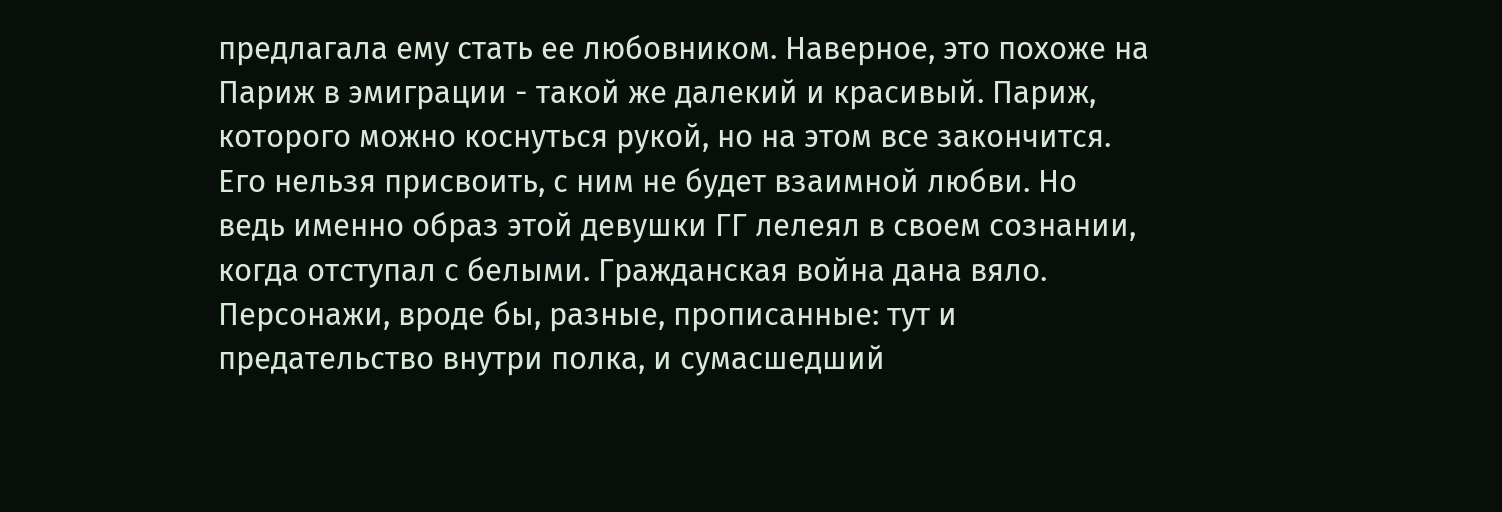предлагала ему стать ее любовником. Наверное, это похоже на Париж в эмиграции - такой же далекий и красивый. Париж, которого можно коснуться рукой, но на этом все закончится. Его нельзя присвоить, с ним не будет взаимной любви. Но ведь именно образ этой девушки ГГ лелеял в своем сознании, когда отступал с белыми. Гражданская война дана вяло. Персонажи, вроде бы, разные, прописанные: тут и предательство внутри полка, и сумасшедший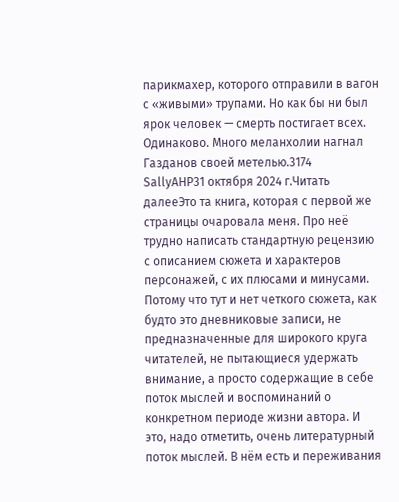парикмахер, которого отправили в вагон с «живыми» трупами. Но как бы ни был ярок человек — смерть постигает всех. Одинаково. Много меланхолии нагнал Газданов своей метелью.3174
SallyAHP31 октября 2024 г.Читать далееЭто та книга, которая с первой же страницы очаровала меня. Про неё трудно написать стандартную рецензию с описанием сюжета и характеров персонажей, с их плюсами и минусами. Потому что тут и нет четкого сюжета, как будто это дневниковые записи, не предназначенные для широкого круга читателей, не пытающиеся удержать внимание, а просто содержащие в себе поток мыслей и воспоминаний о конкретном периоде жизни автора. И это, надо отметить, очень литературный поток мыслей. В нём есть и переживания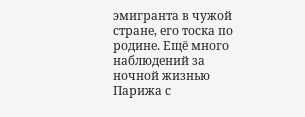эмигранта в чужой стране, его тоска по родине. Ещё много наблюдений за ночной жизнью Парижа с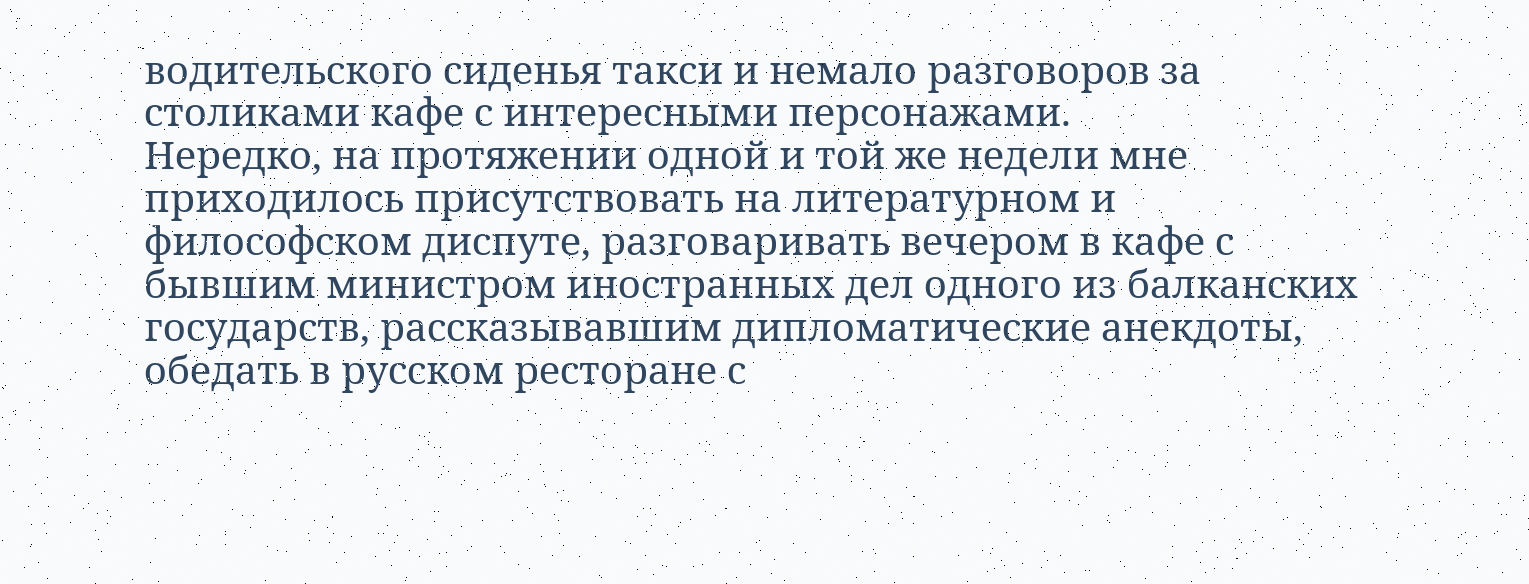водительского сиденья такси и немало разговоров за столиками кафе с интересными персонажами.
Нередко, на протяжении одной и той же недели мне приходилось присутствовать на литературном и философском диспуте, разговаривать вечером в кафе с бывшим министром иностранных дел одного из балканских государств, рассказывавшим дипломатические анекдоты, обедать в русском ресторане с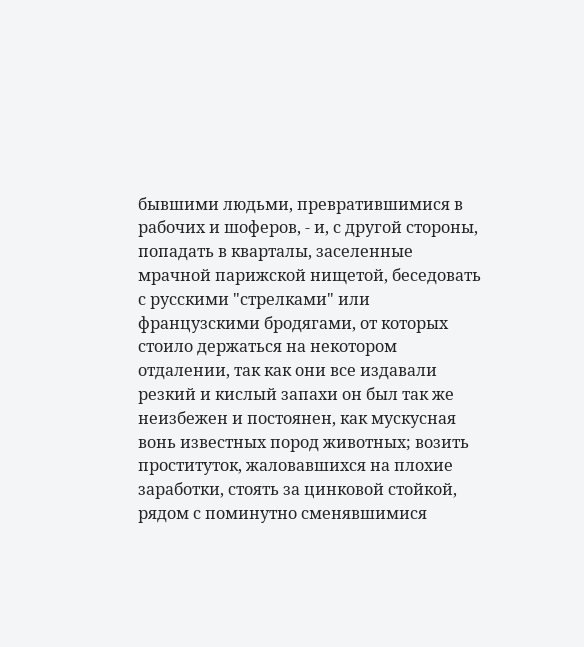бывшими людьми, превратившимися в рабочих и шоферов, - и, с другой стороны, попадать в кварталы, заселенные мрачной парижской нищетой, беседовать с русскими "стрелками" или французскими бродягами, от которых стоило держаться на некотором отдалении, так как они все издавали резкий и кислый запахи он был так же неизбежен и постоянен, как мускусная вонь известных пород животных; возить проституток, жаловавшихся на плохие заработки, стоять за цинковой стойкой, рядом с поминутно сменявшимися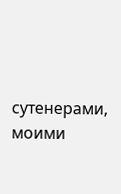сутенерами, моими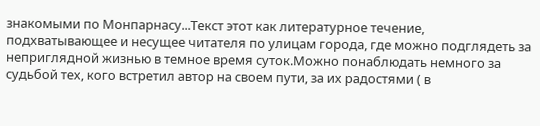знакомыми по Монпарнасу...Текст этот как литературное течение, подхватывающее и несущее читателя по улицам города, где можно подглядеть за неприглядной жизнью в темное время суток.Можно понаблюдать немного за судьбой тех, кого встретил автор на своем пути, за их радостями ( в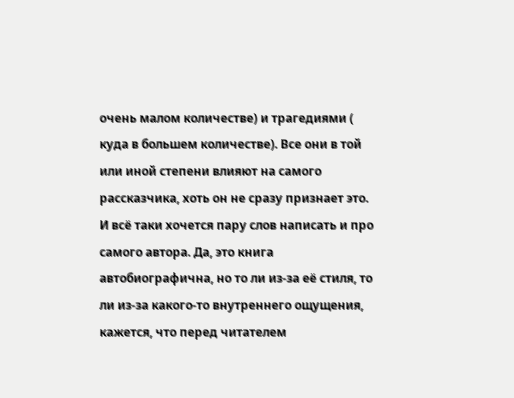очень малом количестве) и трагедиями ( куда в большем количестве). Все они в той или иной степени влияют на самого рассказчика, хоть он не сразу признает это.
И всё таки хочется пару слов написать и про самого автора. Да, это книга автобиографична, но то ли из-за её стиля, то ли из-за какого-то внутреннего ощущения, кажется, что перед читателем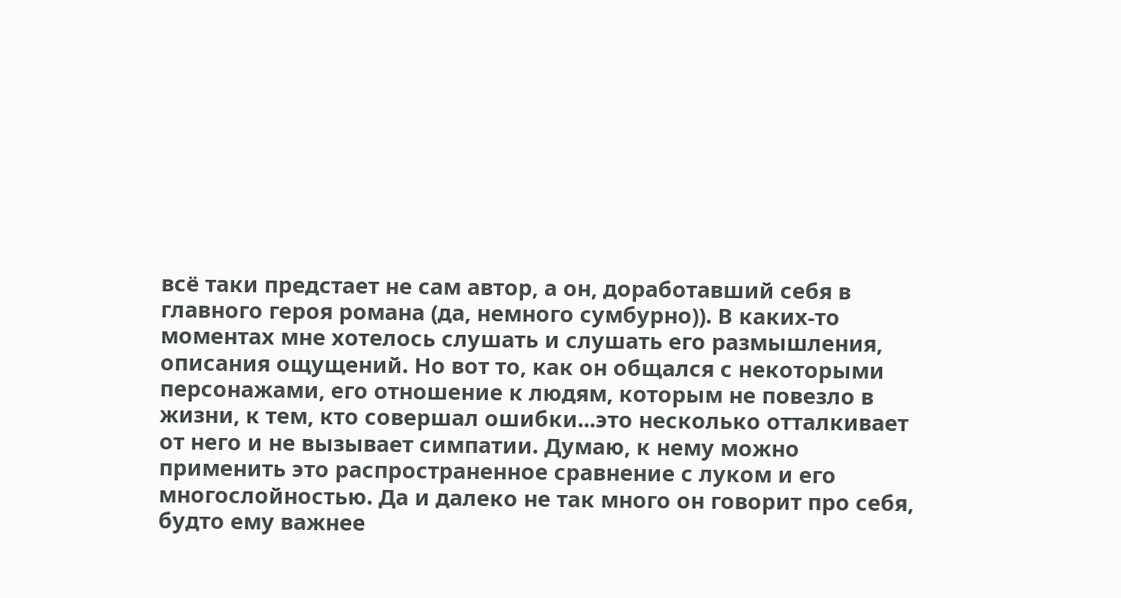всё таки предстает не сам автор, а он, доработавший себя в главного героя романа (да, немного сумбурно)). В каких-то моментах мне хотелось слушать и слушать его размышления, описания ощущений. Но вот то, как он общался с некоторыми персонажами, его отношение к людям, которым не повезло в жизни, к тем, кто совершал ошибки...это несколько отталкивает от него и не вызывает симпатии. Думаю, к нему можно применить это распространенное сравнение с луком и его многослойностью. Да и далеко не так много он говорит про себя, будто ему важнее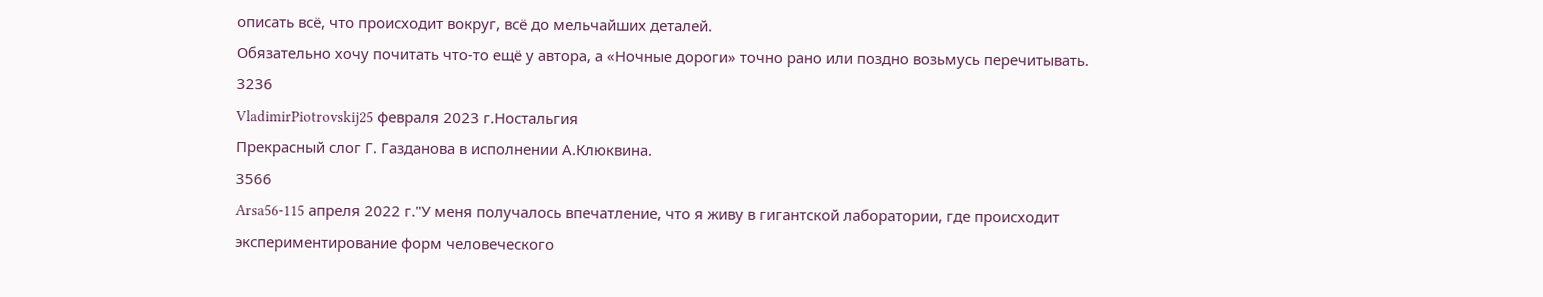описать всё, что происходит вокруг, всё до мельчайших деталей.
Обязательно хочу почитать что-то ещё у автора, а «Ночные дороги» точно рано или поздно возьмусь перечитывать.
3236
VladimirPiotrovskij25 февраля 2023 г.Ностальгия
Прекрасный слог Г. Газданова в исполнении А.Клюквина.
3566
Arsa56-115 апреля 2022 г."У меня получалось впечатление, что я живу в гигантской лаборатории, где происходит экспериментирование форм человеческого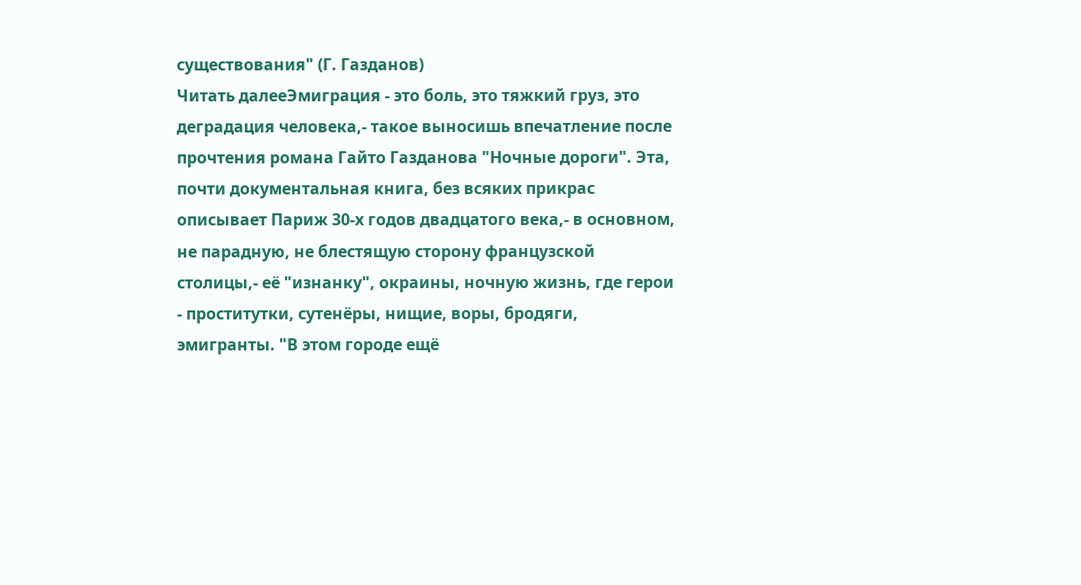существования" (Г. Газданов)
Читать далееЭмиграция - это боль, это тяжкий груз, это деградация человека,- такое выносишь впечатление после прочтения романа Гайто Газданова "Ночные дороги". Эта, почти документальная книга, без всяких прикрас описывает Париж 30-х годов двадцатого века,- в основном, не парадную, не блестящую сторону французской столицы,- её "изнанку", окраины, ночную жизнь, где герои - проститутки, сутенёры, нищие, воры, бродяги, эмигранты. "В этом городе ещё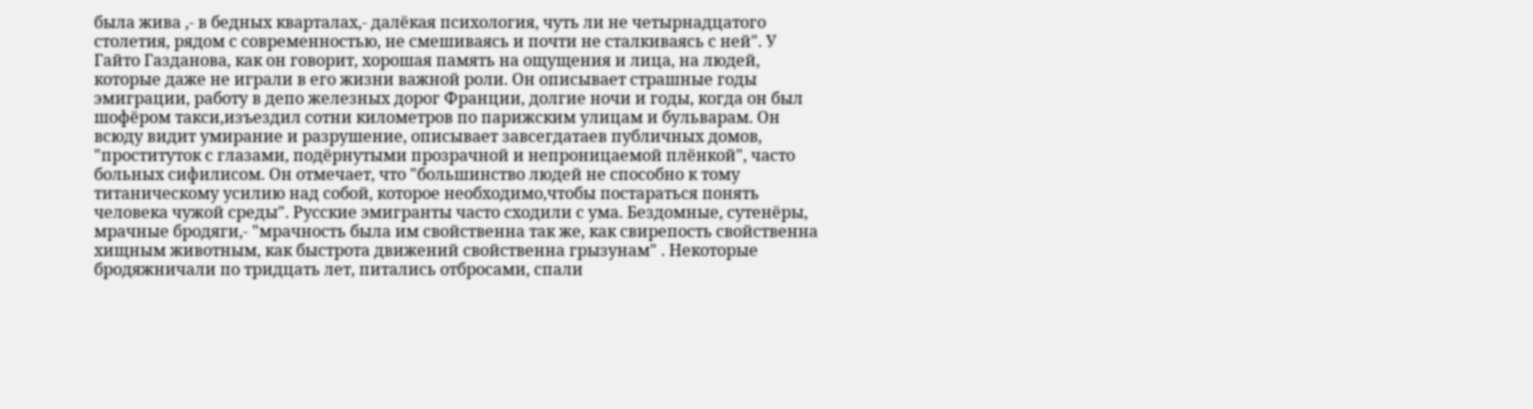была жива ,- в бедных кварталах,- далёкая психология, чуть ли не четырнадцатого столетия, рядом с современностью, не смешиваясь и почти не сталкиваясь с ней". У Гайто Газданова, как он говорит, хорошая память на ощущения и лица, на людей, которые даже не играли в его жизни важной роли. Он описывает страшные годы эмиграции, работу в депо железных дорог Франции, долгие ночи и годы, когда он был шофёром такси,изъездил сотни километров по парижским улицам и бульварам. Он всюду видит умирание и разрушение, описывает завсегдатаев публичных домов, "проституток с глазами, подёрнутыми прозрачной и непроницаемой плёнкой", часто больных сифилисом. Он отмечает, что "большинство людей не способно к тому титаническому усилию над собой, которое необходимо,чтобы постараться понять человека чужой среды". Русские эмигранты часто сходили с ума. Бездомные, сутенёры, мрачные бродяги,- "мрачность была им свойственна так же, как свирепость свойственна хищным животным, как быстрота движений свойственна грызунам" . Некоторые бродяжничали по тридцать лет, питались отбросами, спали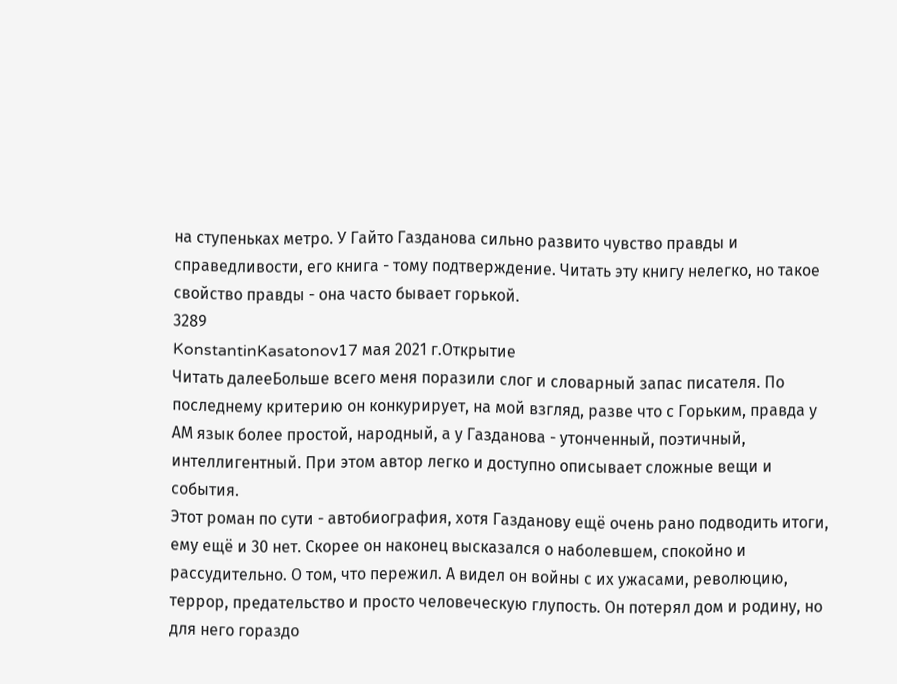на ступеньках метро. У Гайто Газданова сильно развито чувство правды и справедливости, его книга - тому подтверждение. Читать эту книгу нелегко, но такое свойство правды - она часто бывает горькой.
3289
KonstantinKasatonov17 мая 2021 г.Открытие
Читать далееБольше всего меня поразили слог и словарный запас писателя. По последнему критерию он конкурирует, на мой взгляд, разве что с Горьким, правда у АМ язык более простой, народный, а у Газданова - утонченный, поэтичный, интеллигентный. При этом автор легко и доступно описывает сложные вещи и события.
Этот роман по сути - автобиография, хотя Газданову ещё очень рано подводить итоги, ему ещё и 30 нет. Скорее он наконец высказался о наболевшем, спокойно и рассудительно. О том, что пережил. А видел он войны с их ужасами, революцию, террор, предательство и просто человеческую глупость. Он потерял дом и родину, но для него гораздо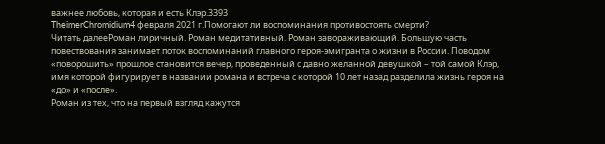важнее любовь, которая и есть Клэр.3393
TheimerChromidium4 февраля 2021 г.Помогают ли воспоминания противостоять смерти?
Читать далееРоман лиричный. Роман медитативный. Роман завораживающий. Большую часть повествования занимает поток воспоминаний главного героя-эмигранта о жизни в России. Поводом «поворошить» прошлое становится вечер, проведенный с давно желанной девушкой – той самой Клэр, имя которой фигурирует в названии романа и встреча с которой 10 лет назад разделила жизнь героя на «до» и «после».
Роман из тех, что на первый взгляд кажутся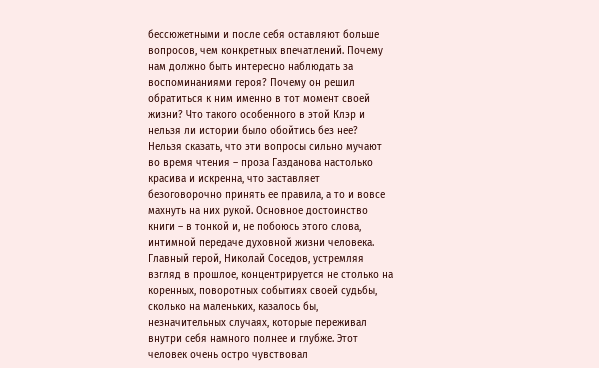бессюжетными и после себя оставляют больше вопросов, чем конкретных впечатлений. Почему нам должно быть интересно наблюдать за воспоминаниями героя? Почему он решил обратиться к ним именно в тот момент своей жизни? Что такого особенного в этой Клэр и нельзя ли истории было обойтись без нее?
Нельзя сказать, что эти вопросы сильно мучают во время чтения – проза Газданова настолько красива и искренна, что заставляет безоговорочно принять ее правила, а то и вовсе махнуть на них рукой. Основное достоинство книги – в тонкой и, не побоюсь этого слова, интимной передаче духовной жизни человека. Главный герой, Николай Соседов, устремляя взгляд в прошлое, концентрируется не столько на коренных, поворотных событиях своей судьбы, сколько на маленьких, казалось бы, незначительных случаях, которые переживал внутри себя намного полнее и глубже. Этот человек очень остро чувствовал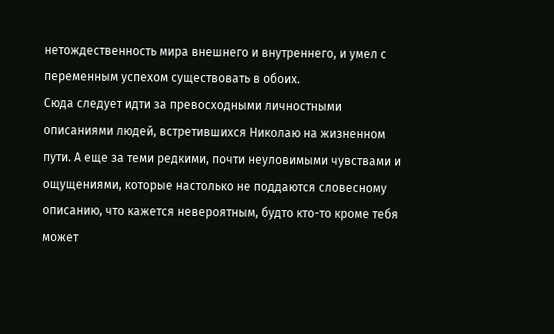нетождественность мира внешнего и внутреннего, и умел с переменным успехом существовать в обоих.
Сюда следует идти за превосходными личностными описаниями людей, встретившихся Николаю на жизненном пути. А еще за теми редкими, почти неуловимыми чувствами и ощущениями, которые настолько не поддаются словесному описанию, что кажется невероятным, будто кто-то кроме тебя может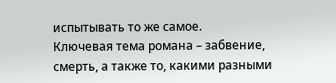испытывать то же самое.
Ключевая тема романа – забвение, смерть, а также то, какими разными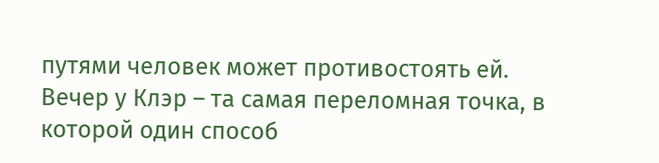путями человек может противостоять ей. Вечер у Клэр – та самая переломная точка, в которой один способ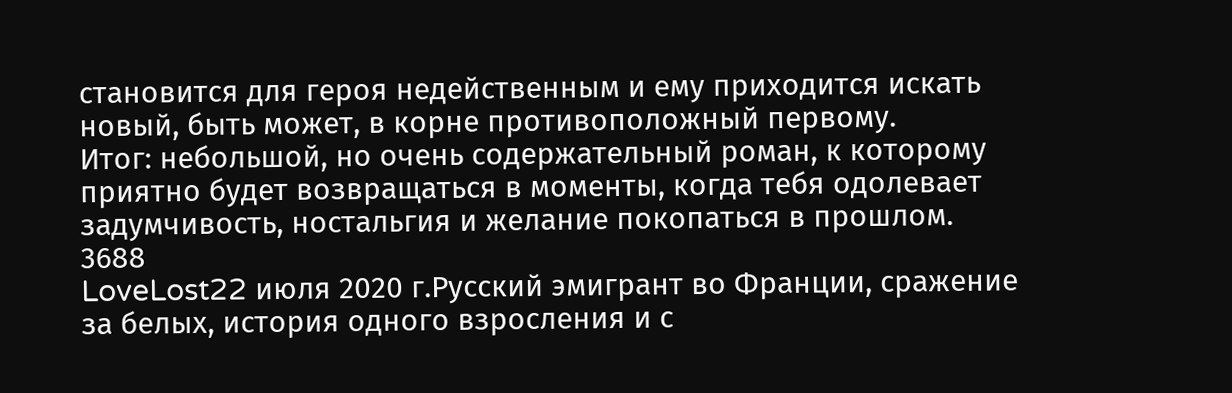становится для героя недейственным и ему приходится искать новый, быть может, в корне противоположный первому.
Итог: небольшой, но очень содержательный роман, к которому приятно будет возвращаться в моменты, когда тебя одолевает задумчивость, ностальгия и желание покопаться в прошлом.
3688
LoveLost22 июля 2020 г.Русский эмигрант во Франции, сражение за белых, история одного взросления и с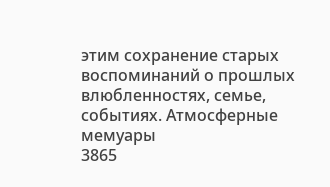этим сохранение старых воспоминаний о прошлых влюбленностях, семье, событиях. Атмосферные мемуары
3865